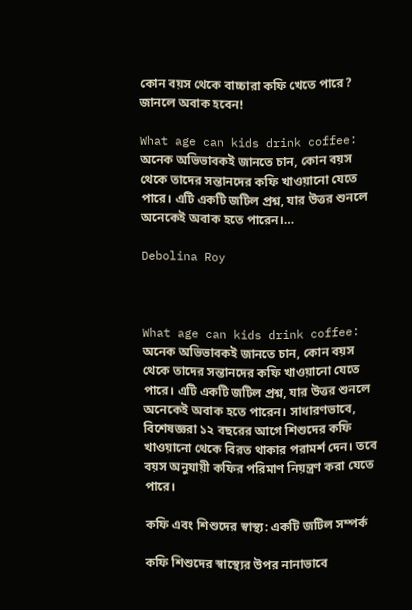কোন বয়স থেকে বাচ্চারা কফি খেতে পারে? জানলে অবাক হবেন!

What age can kids drink coffee: অনেক অভিভাবকই জানতে চান, কোন বয়স থেকে তাদের সন্তানদের কফি খাওয়ানো যেতে পারে। এটি একটি জটিল প্রশ্ন, যার উত্তর শুনলে অনেকেই অবাক হতে পারেন।…

Debolina Roy



What age can kids drink coffee: অনেক অভিভাবকই জানতে চান, কোন বয়স থেকে তাদের সন্তানদের কফি খাওয়ানো যেতে পারে। এটি একটি জটিল প্রশ্ন, যার উত্তর শুনলে অনেকেই অবাক হতে পারেন। সাধারণভাবে, বিশেষজ্ঞরা ১২ বছরের আগে শিশুদের কফি খাওয়ানো থেকে বিরত থাকার পরামর্শ দেন। তবে বয়স অনুযায়ী কফির পরিমাণ নিয়ন্ত্রণ করা যেতে পারে।

কফি এবং শিশুদের স্বাস্থ্য: একটি জটিল সম্পর্ক

কফি শিশুদের স্বাস্থ্যের উপর নানাভাবে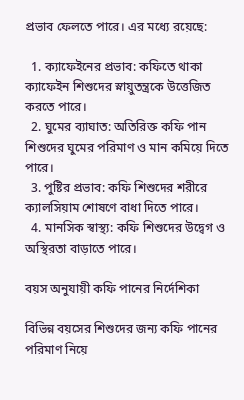প্রভাব ফেলতে পারে। এর মধ্যে রয়েছে:

  1. ক্যাফেইনের প্রভাব: কফিতে থাকা ক্যাফেইন শিশুদের স্নায়ুতন্ত্রকে উত্তেজিত করতে পারে।
  2. ঘুমের ব্যাঘাত: অতিরিক্ত কফি পান শিশুদের ঘুমের পরিমাণ ও মান কমিয়ে দিতে পারে।
  3. পুষ্টির প্রভাব: কফি শিশুদের শরীরে ক্যালসিয়াম শোষণে বাধা দিতে পারে।
  4. মানসিক স্বাস্থ্য: কফি শিশুদের উদ্বেগ ও অস্থিরতা বাড়াতে পারে।

বয়স অনুযায়ী কফি পানের নির্দেশিকা

বিভিন্ন বয়সের শিশুদের জন্য কফি পানের পরিমাণ নিয়ে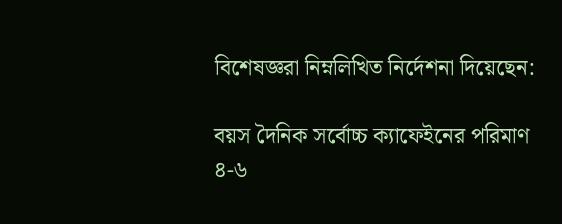বিশেষজ্ঞরা নিম্নলিখিত নির্দেশনা দিয়েছেন:

বয়স দৈনিক সর্বোচ্চ ক্যাফেইনের পরিমাণ
৪-৬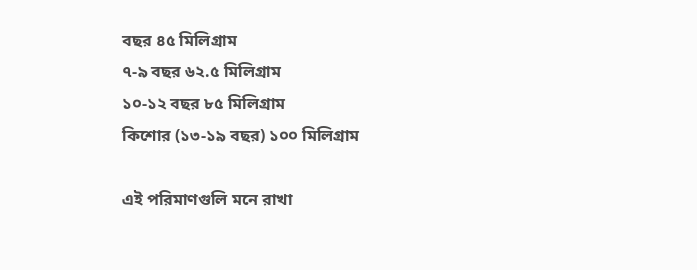বছর ৪৫ মিলিগ্রাম
৭-৯ বছর ৬২.৫ মিলিগ্রাম
১০-১২ বছর ৮৫ মিলিগ্রাম
কিশোর (১৩-১৯ বছর) ১০০ মিলিগ্রাম

এই পরিমাণগুলি মনে রাখা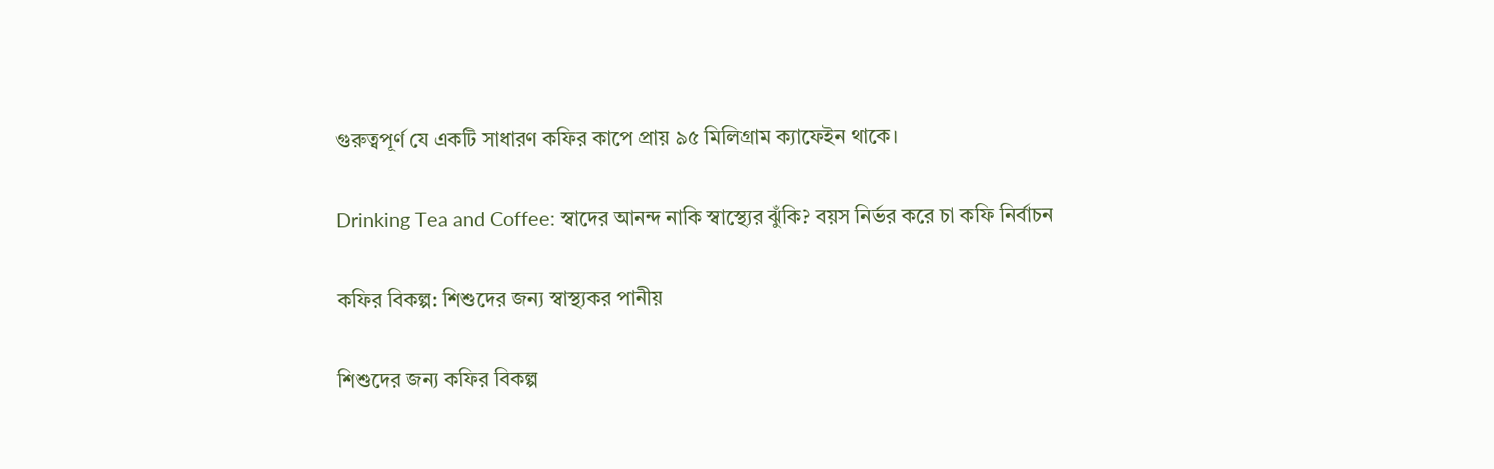গুরুত্বপূর্ণ যে একটি সাধারণ কফির কাপে প্রায় ৯৫ মিলিগ্রাম ক্যাফেইন থাকে।

Drinking Tea and Coffee: স্বাদের আনন্দ নাকি স্বাস্থ্যের ঝুঁকি? বয়স নির্ভর করে চা কফি নির্বাচন

কফির বিকল্প: শিশুদের জন্য স্বাস্থ্যকর পানীয়

শিশুদের জন্য কফির বিকল্প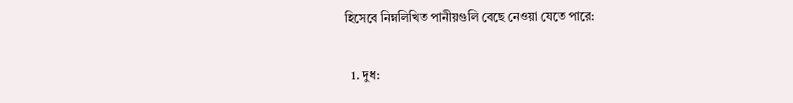হিসেবে নিম্নলিখিত পানীয়গুলি বেছে নেওয়া যেতে পারে:

  1. দুধ: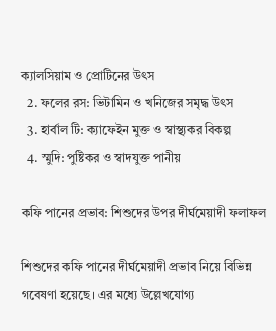ক্যালসিয়াম ও প্রোটিনের উৎস
  2. ফলের রস: ভিটামিন ও খনিজের সমৃদ্ধ উৎস
  3. হার্বাল টি: ক্যাফেইন মুক্ত ও স্বাস্থ্যকর বিকল্প
  4. স্মুদি: পুষ্টিকর ও স্বাদযুক্ত পানীয়

কফি পানের প্রভাব: শিশুদের উপর দীর্ঘমেয়াদী ফলাফল

শিশুদের কফি পানের দীর্ঘমেয়াদী প্রভাব নিয়ে বিভিন্ন গবেষণা হয়েছে। এর মধ্যে উল্লেখযোগ্য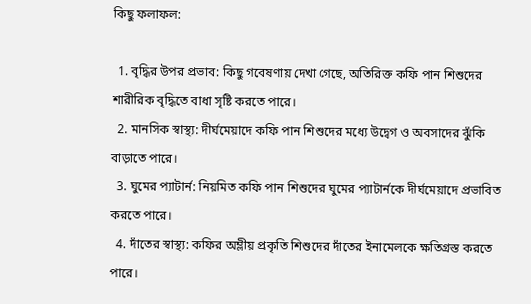কিছু ফলাফল:

  1. বৃদ্ধির উপর প্রভাব: কিছু গবেষণায় দেখা গেছে, অতিরিক্ত কফি পান শিশুদের শারীরিক বৃদ্ধিতে বাধা সৃষ্টি করতে পারে।
  2. মানসিক স্বাস্থ্য: দীর্ঘমেয়াদে কফি পান শিশুদের মধ্যে উদ্বেগ ও অবসাদের ঝুঁকি বাড়াতে পারে।
  3. ঘুমের প্যাটার্ন: নিয়মিত কফি পান শিশুদের ঘুমের প্যাটার্নকে দীর্ঘমেয়াদে প্রভাবিত করতে পারে।
  4. দাঁতের স্বাস্থ্য: কফির অম্লীয় প্রকৃতি শিশুদের দাঁতের ইনামেলকে ক্ষতিগ্রস্ত করতে পারে।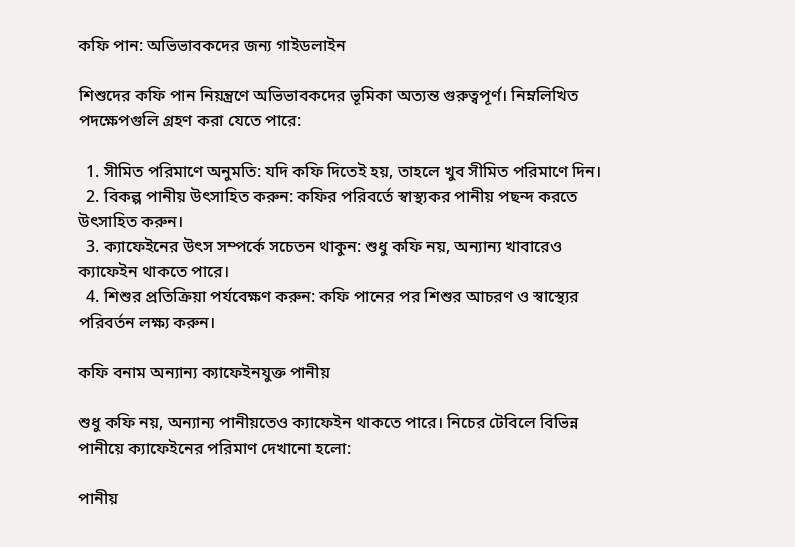কফি পান: অভিভাবকদের জন্য গাইডলাইন

শিশুদের কফি পান নিয়ন্ত্রণে অভিভাবকদের ভূমিকা অত্যন্ত গুরুত্বপূর্ণ। নিম্নলিখিত পদক্ষেপগুলি গ্রহণ করা যেতে পারে:

  1. সীমিত পরিমাণে অনুমতি: যদি কফি দিতেই হয়, তাহলে খুব সীমিত পরিমাণে দিন।
  2. বিকল্প পানীয় উৎসাহিত করুন: কফির পরিবর্তে স্বাস্থ্যকর পানীয় পছন্দ করতে উৎসাহিত করুন।
  3. ক্যাফেইনের উৎস সম্পর্কে সচেতন থাকুন: শুধু কফি নয়, অন্যান্য খাবারেও ক্যাফেইন থাকতে পারে।
  4. শিশুর প্রতিক্রিয়া পর্যবেক্ষণ করুন: কফি পানের পর শিশুর আচরণ ও স্বাস্থ্যের পরিবর্তন লক্ষ্য করুন।

কফি বনাম অন্যান্য ক্যাফেইনযুক্ত পানীয়

শুধু কফি নয়, অন্যান্য পানীয়তেও ক্যাফেইন থাকতে পারে। নিচের টেবিলে বিভিন্ন পানীয়ে ক্যাফেইনের পরিমাণ দেখানো হলো:

পানীয়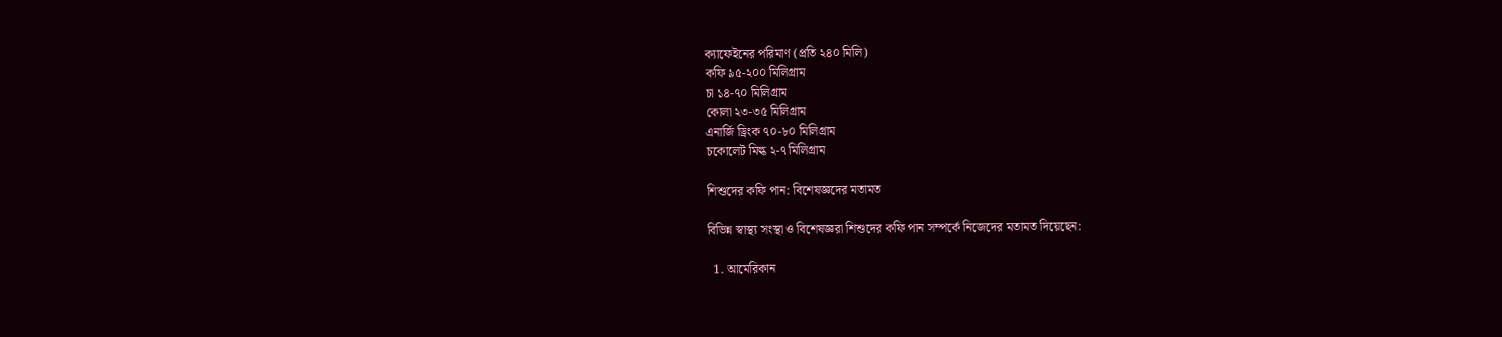ক্যাফেইনের পরিমাণ (প্রতি ২৪০ মিলি)
কফি ৯৫-২০০ মিলিগ্রাম
চা ১৪-৭০ মিলিগ্রাম
কোলা ২৩-৩৫ মিলিগ্রাম
এনার্জি ড্রিংক ৭০-৮০ মিলিগ্রাম
চকোলেট মিল্ক ২-৭ মিলিগ্রাম

শিশুদের কফি পান: বিশেষজ্ঞদের মতামত

বিভিন্ন স্বাস্থ্য সংস্থা ও বিশেষজ্ঞরা শিশুদের কফি পান সম্পর্কে নিজেদের মতামত দিয়েছেন:

  1. আমেরিকান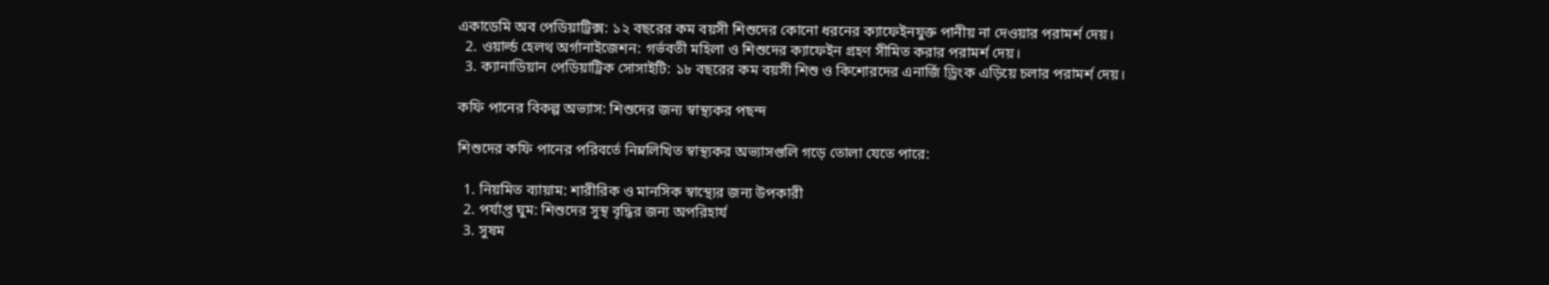একাডেমি অব পেডিয়াট্রিক্স: ১২ বছরের কম বয়সী শিশুদের কোনো ধরনের ক্যাফেইনযুক্ত পানীয় না দেওয়ার পরামর্শ দেয়।
  2. ওয়ার্ল্ড হেলথ অর্গানাইজেশন: গর্ভবতী মহিলা ও শিশুদের ক্যাফেইন গ্রহণ সীমিত করার পরামর্শ দেয়।
  3. ক্যানাডিয়ান পেডিয়াট্রিক সোসাইটি: ১৮ বছরের কম বয়সী শিশু ও কিশোরদের এনার্জি ড্রিংক এড়িয়ে চলার পরামর্শ দেয়।

কফি পানের বিকল্প অভ্যাস: শিশুদের জন্য স্বাস্থ্যকর পছন্দ

শিশুদের কফি পানের পরিবর্তে নিম্নলিখিত স্বাস্থ্যকর অভ্যাসগুলি গড়ে তোলা যেতে পারে:

  1. নিয়মিত ব্যায়াম: শারীরিক ও মানসিক স্বাস্থ্যের জন্য উপকারী
  2. পর্যাপ্ত ঘুম: শিশুদের সুস্থ বৃদ্ধির জন্য অপরিহার্য
  3. সুষম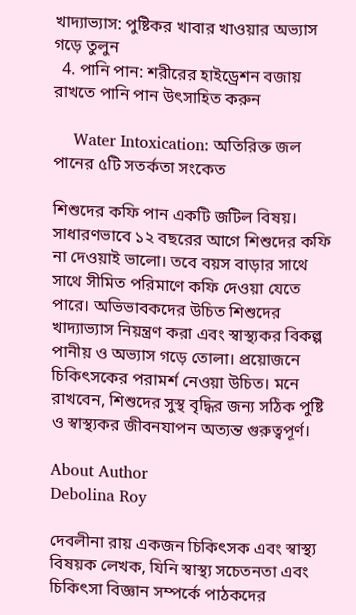খাদ্যাভ্যাস: পুষ্টিকর খাবার খাওয়ার অভ্যাস গড়ে তুলুন
  4. পানি পান: শরীরের হাইড্রেশন বজায় রাখতে পানি পান উৎসাহিত করুন

    Water Intoxication: অতিরিক্ত জল পানের ৫টি সতর্কতা সংকেত

শিশুদের কফি পান একটি জটিল বিষয়। সাধারণভাবে ১২ বছরের আগে শিশুদের কফি না দেওয়াই ভালো। তবে বয়স বাড়ার সাথে সাথে সীমিত পরিমাণে কফি দেওয়া যেতে পারে। অভিভাবকদের উচিত শিশুদের খাদ্যাভ্যাস নিয়ন্ত্রণ করা এবং স্বাস্থ্যকর বিকল্প পানীয় ও অভ্যাস গড়ে তোলা। প্রয়োজনে চিকিৎসকের পরামর্শ নেওয়া উচিত। মনে রাখবেন, শিশুদের সুস্থ বৃদ্ধির জন্য সঠিক পুষ্টি ও স্বাস্থ্যকর জীবনযাপন অত্যন্ত গুরুত্বপূর্ণ।

About Author
Debolina Roy

দেবলীনা রায় একজন চিকিৎসক এবং স্বাস্থ্য বিষয়ক লেখক, যিনি স্বাস্থ্য সচেতনতা এবং চিকিৎসা বিজ্ঞান সম্পর্কে পাঠকদের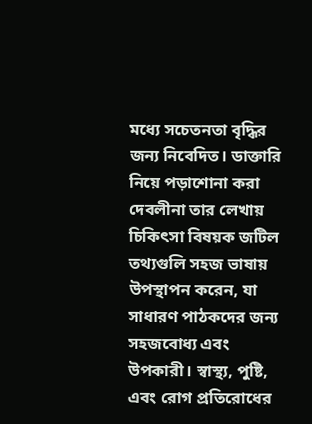মধ্যে সচেতনতা বৃদ্ধির জন্য নিবেদিত। ডাক্তারি নিয়ে পড়াশোনা করা দেবলীনা তার লেখায় চিকিৎসা বিষয়ক জটিল তথ্যগুলি সহজ ভাষায় উপস্থাপন করেন, যা সাধারণ পাঠকদের জন্য সহজবোধ্য এবং উপকারী। স্বাস্থ্য, পুষ্টি, এবং রোগ প্রতিরোধের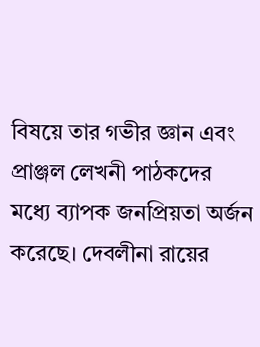বিষয়ে তার গভীর জ্ঞান এবং প্রাঞ্জল লেখনী পাঠকদের মধ্যে ব্যাপক জনপ্রিয়তা অর্জন করেছে। দেবলীনা রায়ের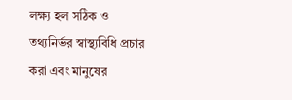লক্ষ্য হল সঠিক ও তথ্যনির্ভর স্বাস্থ্যবিধি প্রচার করা এবং মানুষের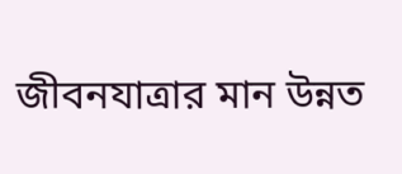জীবনযাত্রার মান উন্নত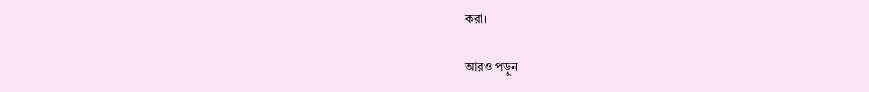করা।

আরও পড়ুন